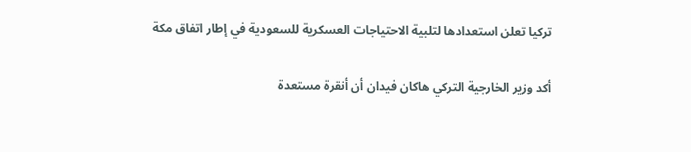تركيا تعلن استعدادها لتلبية الاحتياجات العسكرية للسعودية في إطار اتفاق مكة

أكد وزير الخارجية التركي هاكان فيدان أن أنقرة مستعدة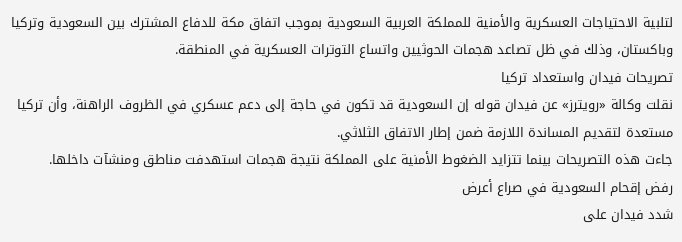لتلبية الاحتياجات العسكرية والأمنية للمملكة العربية السعودية بموجب اتفاق مكة للدفاع المشترك بين السعودية وتركيا وباكستان، وذلك في ظل تصاعد هجمات الحوثيين واتساع التوترات العسكرية في المنطقة.
تصريحات فيدان واستعداد تركيا
نقلت وكالة «رويترز» عن فيدان قوله إن السعودية قد تكون في حاجة إلى دعم عسكري في الظروف الراهنة، وأن تركيا مستعدة لتقديم المساندة اللازمة ضمن إطار الاتفاق الثلاثي.
جاءت هذه التصريحات بينما تتزايد الضغوط الأمنية على المملكة نتيجة هجمات استهدفت مناطق ومنشآت داخلها.
رفض إقحام السعودية في صراع أعرض
شدد فيدان على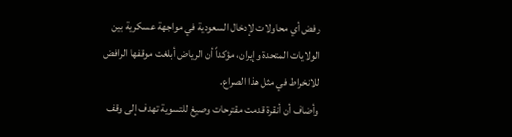رفض أي محاولات لإدخال السعودية في مواجهة عسكرية بين الولايات المتحدة وإيران، مؤكداً أن الرياض أبلغت موقفها الرافض للانخراط في مثل هذا الصراع.
وأضاف أن أنقرة قدمت مقترحات وصيغ للتسوية تهدف إلى وقف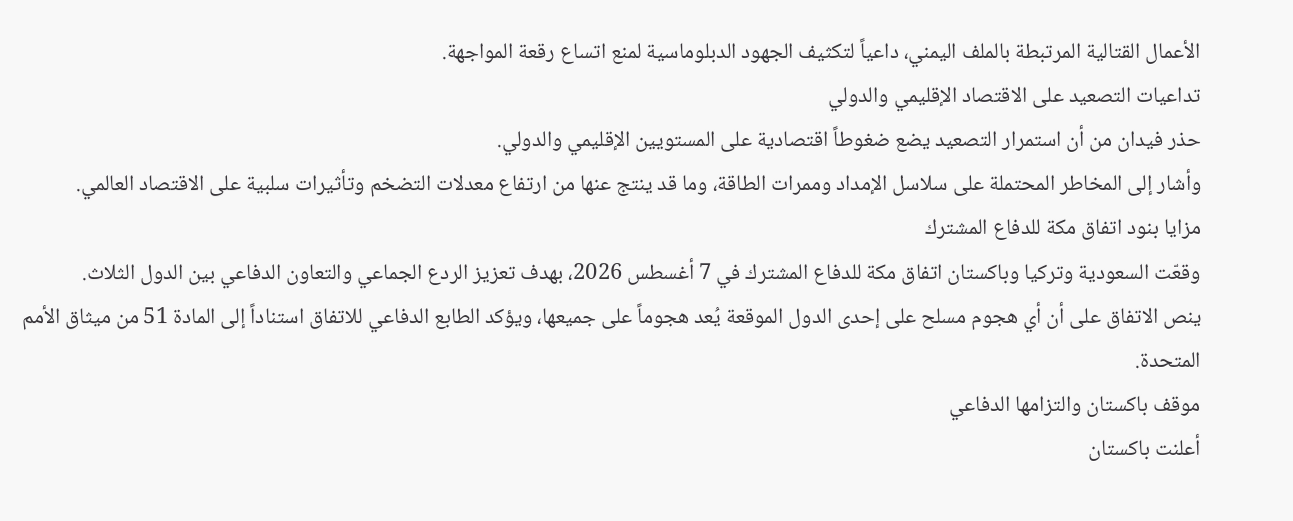الأعمال القتالية المرتبطة بالملف اليمني، داعياً لتكثيف الجهود الدبلوماسية لمنع اتساع رقعة المواجهة.
تداعيات التصعيد على الاقتصاد الإقليمي والدولي
حذر فيدان من أن استمرار التصعيد يضع ضغوطاً اقتصادية على المستويين الإقليمي والدولي.
وأشار إلى المخاطر المحتملة على سلاسل الإمداد وممرات الطاقة، وما قد ينتج عنها من ارتفاع معدلات التضخم وتأثيرات سلبية على الاقتصاد العالمي.
مزايا بنود اتفاق مكة للدفاع المشترك
وقعّت السعودية وتركيا وباكستان اتفاق مكة للدفاع المشترك في 7 أغسطس 2026، بهدف تعزيز الردع الجماعي والتعاون الدفاعي بين الدول الثلاث.
ينص الاتفاق على أن أي هجوم مسلح على إحدى الدول الموقعة يُعد هجوماً على جميعها، ويؤكد الطابع الدفاعي للاتفاق استناداً إلى المادة 51 من ميثاق الأمم المتحدة.
موقف باكستان والتزامها الدفاعي
أعلنت باكستان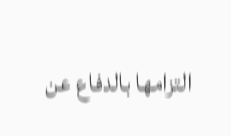التزامها بالدفاع عن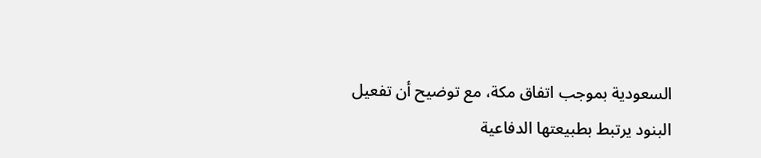السعودية بموجب اتفاق مكة، مع توضيح أن تفعيل البنود يرتبط بطبيعتها الدفاعية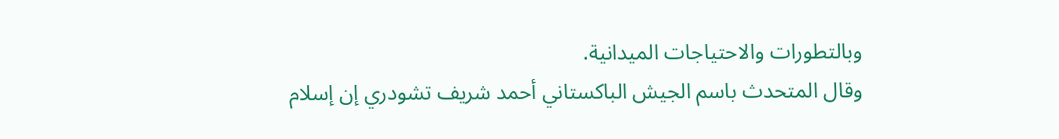وبالتطورات والاحتياجات الميدانية.
وقال المتحدث باسم الجيش الباكستاني أحمد شريف تشودري إن إسلام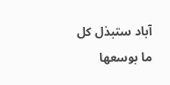آباد ستبذل كل ما بوسعها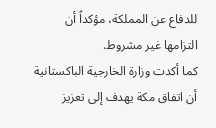للدفاع عن المملكة، مؤكداً أن التزامها غير مشروط.
كما أكدت وزارة الخارجية الباكستانية أن اتفاق مكة يهدف إلى تعزيز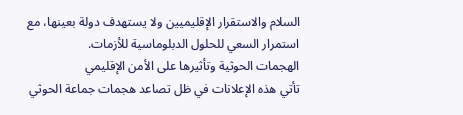السلام والاستقرار الإقليميين ولا يستهدف دولة بعينها، مع استمرار السعي للحلول الدبلوماسية للأزمات.
الهجمات الحوثية وتأثيرها على الأمن الإقليمي
تأتي هذه الإعلانات في ظل تصاعد هجمات جماعة الحوثي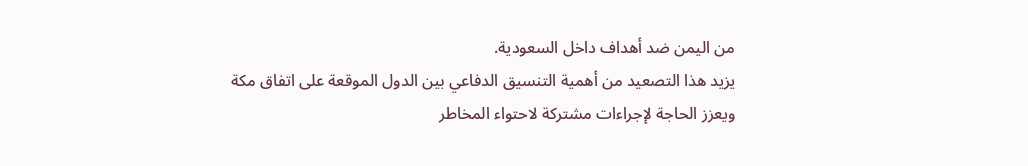من اليمن ضد أهداف داخل السعودية.
يزيد هذا التصعيد من أهمية التنسيق الدفاعي بين الدول الموقعة على اتفاق مكة ويعزز الحاجة لإجراءات مشتركة لاحتواء المخاطر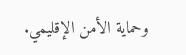وحماية الأمن الإقليمي.